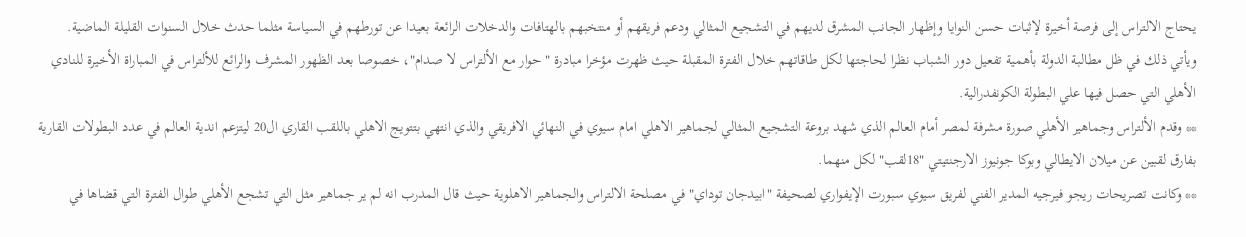يحتاج الالتراس إلى فرصة أخيرة لإثبات حسن النوايا وإظهار الجانب المشرق لديهم في التشجيع المثالي ودعم فريقهم أو منتخبهم بالهتافات والدخلات الرائعة بعيدا عن تورطهم في السياسة مثلما حدث خلال السنوات القليلة الماضية.
ويأتي ذلك في ظل مطالبة الدولة بأهمية تفعيل دور الشباب نظرا لحاجتها لكل طاقاتهم خلال الفترة المقبلة حيث ظهرت مؤخرا مبادرة "حوار مع الألتراس لا صدام"، خصوصا بعد الظهور المشرف والرائع للألتراس في المباراة الأخيرة للنادي الأهلي التي حصل فيها علي البطولة الكونفدرالية.
** وقدم الألتراس وجماهير الأهلي صورة مشرفة لمصر أمام العالم الذي شهد بروعة التشجيع المثالي لجماهير الاهلي امام سيوي في النهائي الافريقي والذي انتهي بتتويج الاهلي باللقب القاري ال20 ليتزعم اندية العالم في عدد البطولات القارية بفارق لقبين عن ميلان الايطالي وبوكا جونيوز الارجنتيتي "18لقب" لكل منهما.
** وكانت تصريحات ريجو فيرجيه المدير الفني لفريق سيوي سبورت الإيفواري لصحيفة "ابيدجان توداي" في مصلحة الالتراس والجماهير الاهلوية حيث قال المدرب انه لم ير جماهير مثل التي تشجع الأهلي طوال الفترة التي قضاها في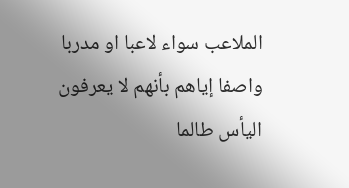الملاعب سواء لاعبا او مدربا واصفا إياهم بأنهم لا يعرفون اليأس طالما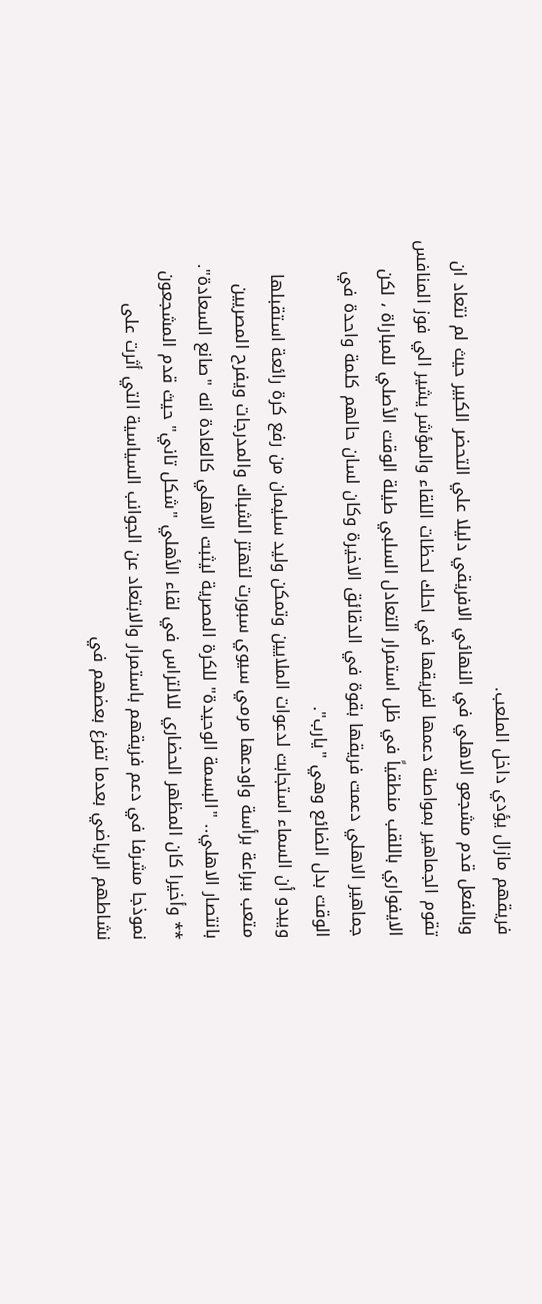فريقهم مازال يؤدي داخل الملعب.
وبالفعل قدم مشجعو الاهلي في النهائي الافريقي دليلا علي التحضر الكبير حيث لم نتعاد ان تقوم الجماهير بمواصلة دعمها لفريقها في احلك لحظات اللقاء والمؤشر يشير الي فوز المنافس الايفواري باللقب منطقياً في ظل استمرار التعادل السلبي طيلة الوقت الأصلي للمباراة ، لكن جماهير الاهلي دعمت فريقها بقوة في الدقائق الاخيرة وكان لسان حالهم كلمة واحدة في الوقت بدل الضائع وهي "يارب".
ويبدو أن السماء استجابت لدعوات الملايين وتمكن وليد سليمان من رفع كرة رائعة استقبلها متعب ببراعة برأسة واودعها مرمي سيوي سبورت لتهتز الشباك والمدرجات ويفرح المصريين بانتصار الاهلي.. "البسمة الوحيدة" للكرة المصرية ليثبت الاهلي كالعادة انه "صانع السعادة".
** وأخيرا كان المظهر الحضاري للالتراس في لقاء الأهلي "شكل تاني" حيث قدم المشجعون نموذجا مشرفا في دعم فريقهم باستمرار والابتعاد عن الجوانب السياسية التي أثرت على نشاطهم الرياضي بعدما تفرغ بعضهم في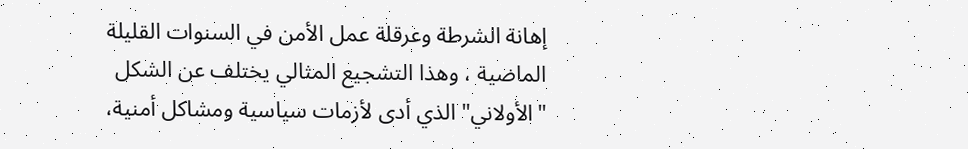إهانة الشرطة وعرقلة عمل الأمن في السنوات القليلة الماضية ، وهذا التشجيع المثالي يختلف عن الشكل "الأولاني" الذي أدى لأزمات سياسية ومشاكل أمنية،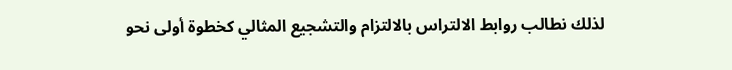لذلك نطالب روابط الالتراس بالالتزام والتشجيع المثالي كخطوة أولى نحو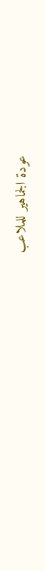عودة الجماهير للملاعب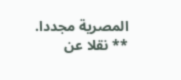المصرية مجددا.
** نقلا عن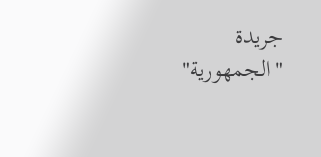جريدة "الجمهورية"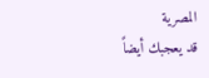المصرية
قد يعجبك أيضاً